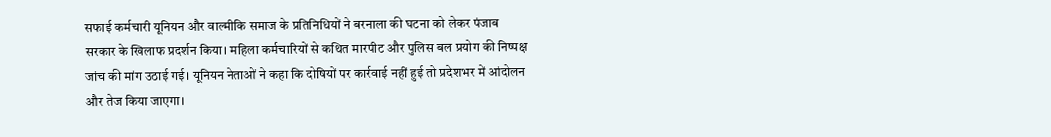सफाई कर्मचारी यूनियन और वाल्मीकि समाज के प्रतिनिधियों ने बरनाला की घटना को लेकर पंजाब सरकार के खिलाफ प्रदर्शन किया। महिला कर्मचारियों से कथित मारपीट और पुलिस बल प्रयोग की निष्पक्ष जांच की मांग उठाई गई। यूनियन नेताओं ने कहा कि दोषियों पर कार्रवाई नहीं हुई तो प्रदेशभर में आंदोलन और तेज किया जाएगा।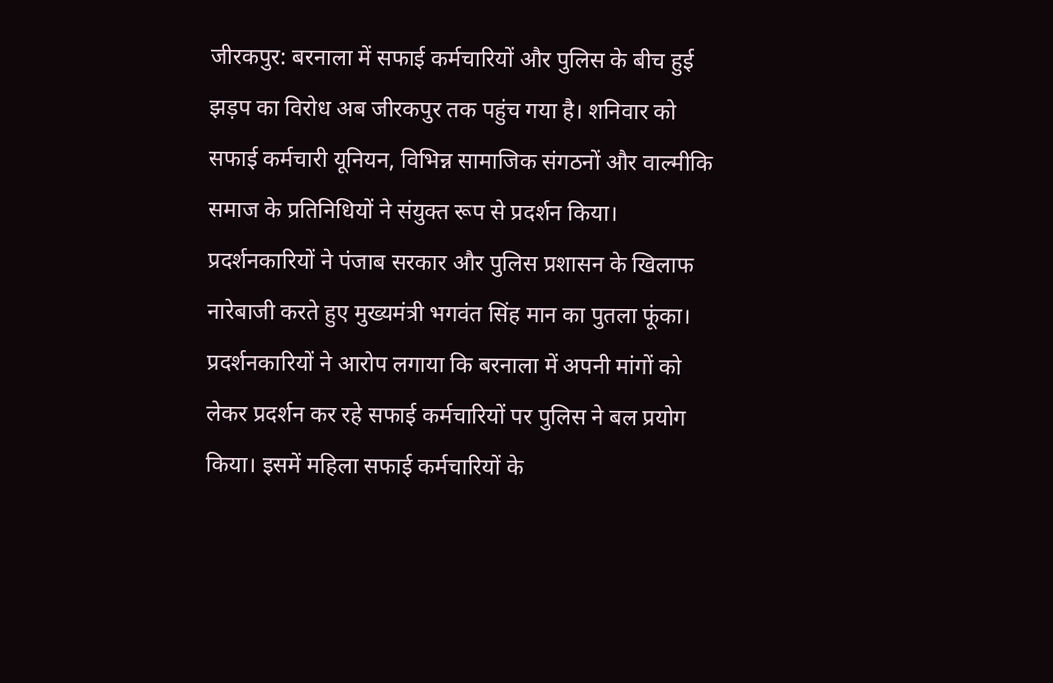जीरकपुर: बरनाला में सफाई कर्मचारियों और पुलिस के बीच हुई झड़प का विरोध अब जीरकपुर तक पहुंच गया है। शनिवार को सफाई कर्मचारी यूनियन, विभिन्न सामाजिक संगठनों और वाल्मीकि समाज के प्रतिनिधियों ने संयुक्त रूप से प्रदर्शन किया। प्रदर्शनकारियों ने पंजाब सरकार और पुलिस प्रशासन के खिलाफ नारेबाजी करते हुए मुख्यमंत्री भगवंत सिंह मान का पुतला फूंका।
प्रदर्शनकारियों ने आरोप लगाया कि बरनाला में अपनी मांगों को लेकर प्रदर्शन कर रहे सफाई कर्मचारियों पर पुलिस ने बल प्रयोग किया। इसमें महिला सफाई कर्मचारियों के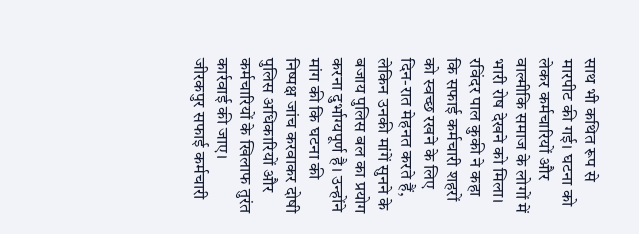साथ भी कथित रूप से मारपीट की गई। घटना को लेकर कर्मचारियों और वाल्मीकि समाज के लोगों में भारी रोष देखने को मिला।
रविंदर पाल कुकी ने कहा कि सफाई कर्मचारी शहरों को स्वच्छ रखने के लिए दिन-रात मेहनत करते हैं, लेकिन उनकी मांगें सुनने के बजाय पुलिस बल का प्रयोग करना दुर्भाग्यपूर्ण है। उन्होंने मांग की कि घटना की निष्पक्ष जांच करवाकर दोषी पुलिस अधिकारियों और कर्मचारियों के खिलाफ तुरंत कार्रवाई की जाए।
जीरकपुर सफाई कर्मचारी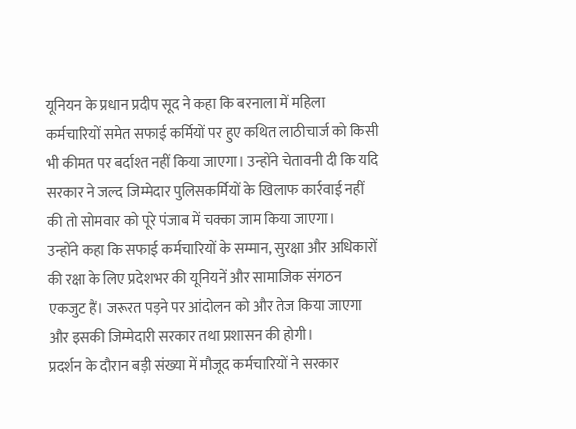यूनियन के प्रधान प्रदीप सूद ने कहा कि बरनाला में महिला कर्मचारियों समेत सफाई कर्मियों पर हुए कथित लाठीचार्ज को किसी भी कीमत पर बर्दाश्त नहीं किया जाएगा। उन्होंने चेतावनी दी कि यदि सरकार ने जल्द जिम्मेदार पुलिसकर्मियों के खिलाफ कार्रवाई नहीं की तो सोमवार को पूरे पंजाब में चक्का जाम किया जाएगा।
उन्होंने कहा कि सफाई कर्मचारियों के सम्मान, सुरक्षा और अधिकारों की रक्षा के लिए प्रदेशभर की यूनियनें और सामाजिक संगठन एकजुट हैं। जरूरत पड़ने पर आंदोलन को और तेज किया जाएगा और इसकी जिम्मेदारी सरकार तथा प्रशासन की होगी।
प्रदर्शन के दौरान बड़ी संख्या में मौजूद कर्मचारियों ने सरकार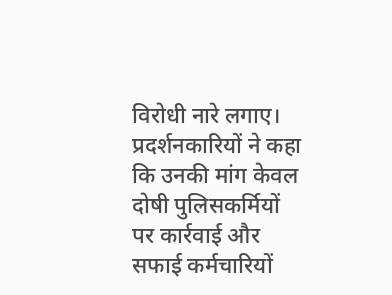विरोधी नारे लगाए। प्रदर्शनकारियों ने कहा कि उनकी मांग केवल दोषी पुलिसकर्मियों पर कार्रवाई और सफाई कर्मचारियों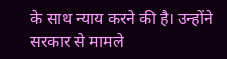के साथ न्याय करने की है। उन्होंने सरकार से मामले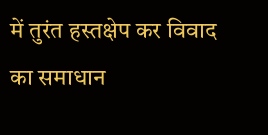में तुरंत हस्तक्षेप कर विवाद का समाधान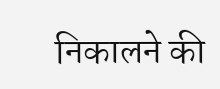निकालने की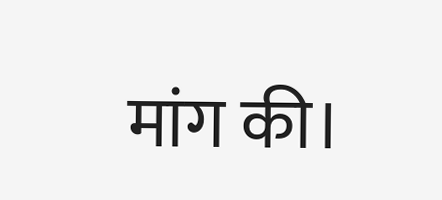मांग की।